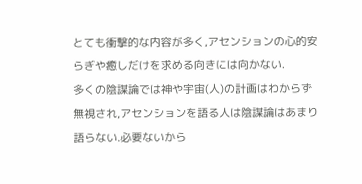とても衝撃的な内容が多く,アセンションの心的安らぎや癒しだけを求める向きには向かない.
多くの陰謀論では神や宇宙(人)の計画はわからず無視され,アセンションを語る人は陰謀論はあまり語らない.必要ないから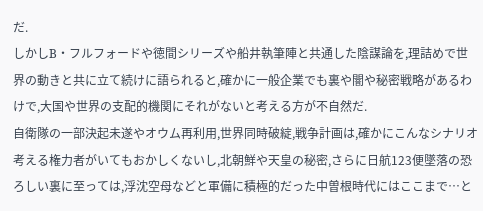だ.
しかしB・フルフォードや徳間シリーズや船井執筆陣と共通した陰謀論を,理詰めで世界の動きと共に立て続けに語られると,確かに一般企業でも裏や闇や秘密戦略があるわけで,大国や世界の支配的機関にそれがないと考える方が不自然だ.
自衛隊の一部決起未遂やオウム再利用,世界同時破綻,戦争計画は,確かにこんなシナリオ考える権力者がいてもおかしくないし,北朝鮮や天皇の秘密,さらに日航123便墜落の恐ろしい裏に至っては,浮沈空母などと軍備に積極的だった中曽根時代にはここまで…と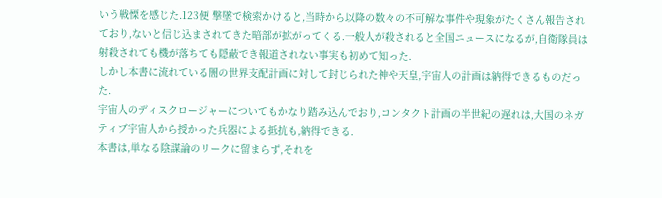いう戦慄を感じた.123便 撃墜で検索かけると,当時から以降の数々の不可解な事件や現象がたくさん報告されており,ないと信じ込まされてきた暗部が拡がってくる.一般人が殺されると全国ニュースになるが,自衛隊員は射殺されても機が落ちても隠蔽でき報道されない事実も初めて知った.
しかし本書に流れている闇の世界支配計画に対して封じられた神や天皇,宇宙人の計画は納得できるものだった.
宇宙人のディスクロージャーについてもかなり踏み込んでおり,コンタクト計画の半世紀の遅れは,大国のネガティブ宇宙人から授かった兵器による抵抗も,納得できる.
本書は,単なる陰謀論のリークに留まらず,それを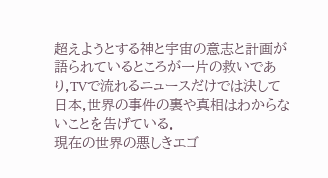超えようとする神と宇宙の意志と計画が語られているところが一片の救いであり,TVで流れるニュースだけでは決して日本,世界の事件の裏や真相はわからないことを告げている.
現在の世界の悪しきエゴ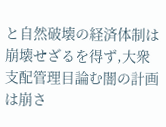と自然破壊の経済体制は崩壊せざるを得ず,大衆支配管理目論む闇の計画は崩さ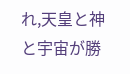れ,天皇と神と宇宙が勝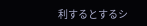利するとするシ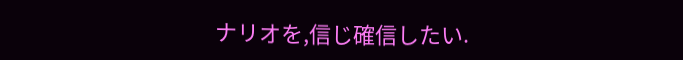ナリオを,信じ確信したい.